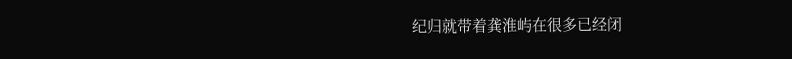纪归就带着龚淮屿在很多已经闭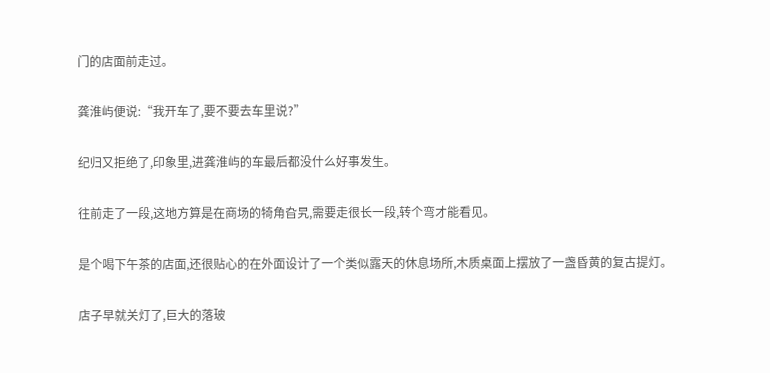门的店面前走过。

龚淮屿便说:“我开车了,要不要去车里说?”

纪归又拒绝了,印象里,进龚淮屿的车最后都没什么好事发生。

往前走了一段,这地方算是在商场的犄角旮旯,需要走很长一段,转个弯才能看见。

是个喝下午茶的店面,还很贴心的在外面设计了一个类似露天的休息场所,木质桌面上摆放了一盏昏黄的复古提灯。

店子早就关灯了,巨大的落玻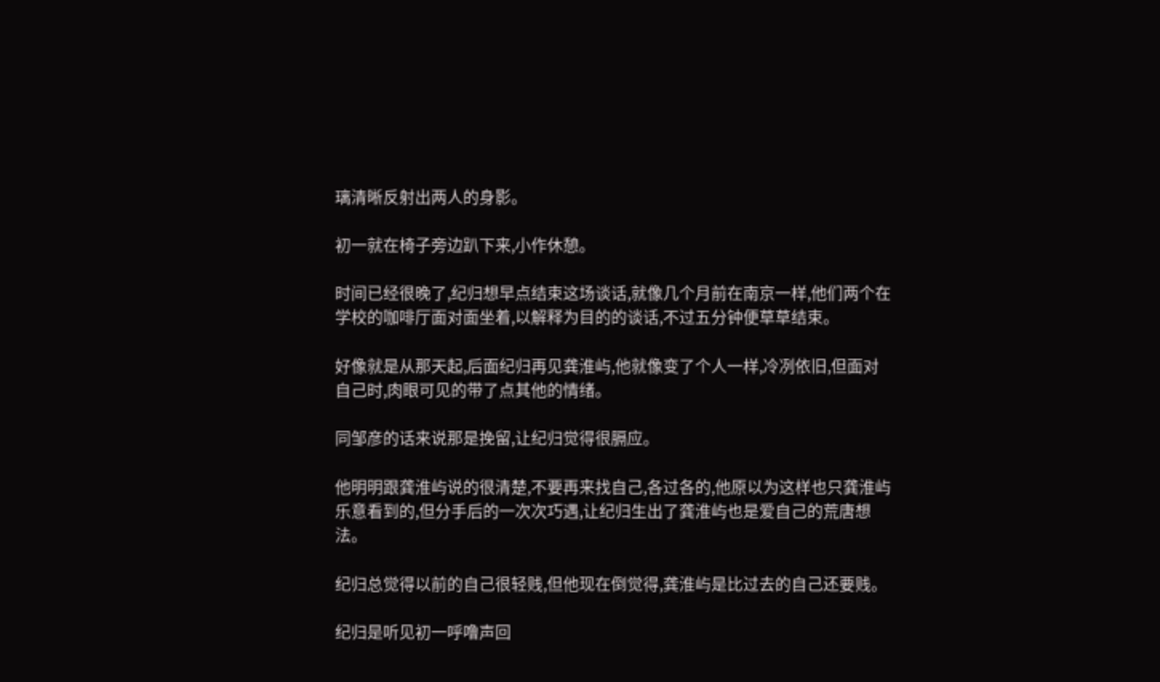璃清晰反射出两人的身影。

初一就在椅子旁边趴下来,小作休憩。

时间已经很晚了,纪归想早点结束这场谈话,就像几个月前在南京一样,他们两个在学校的咖啡厅面对面坐着,以解释为目的的谈话,不过五分钟便草草结束。

好像就是从那天起,后面纪归再见龚淮屿,他就像变了个人一样,冷冽依旧,但面对自己时,肉眼可见的带了点其他的情绪。

同邹彦的话来说那是挽留,让纪归觉得很膈应。

他明明跟龚淮屿说的很清楚,不要再来找自己,各过各的,他原以为这样也只龚淮屿乐意看到的,但分手后的一次次巧遇,让纪归生出了龚淮屿也是爱自己的荒唐想法。

纪归总觉得以前的自己很轻贱,但他现在倒觉得,龚淮屿是比过去的自己还要贱。

纪归是听见初一呼噜声回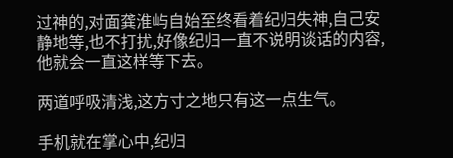过神的,对面龚淮屿自始至终看着纪归失神,自己安静地等,也不打扰,好像纪归一直不说明谈话的内容,他就会一直这样等下去。

两道呼吸清浅,这方寸之地只有这一点生气。

手机就在掌心中,纪归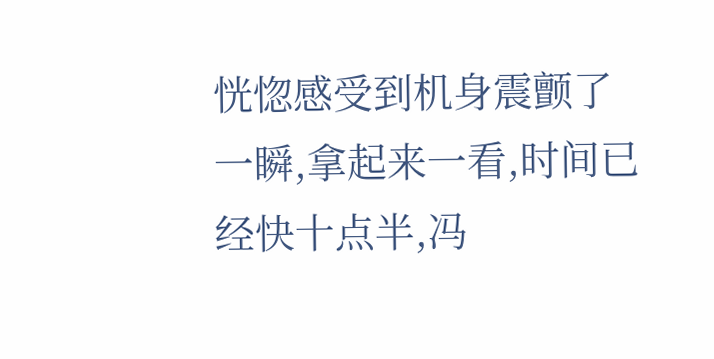恍惚感受到机身震颤了一瞬,拿起来一看,时间已经快十点半,冯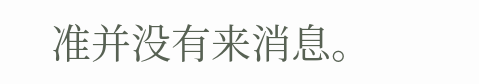准并没有来消息。